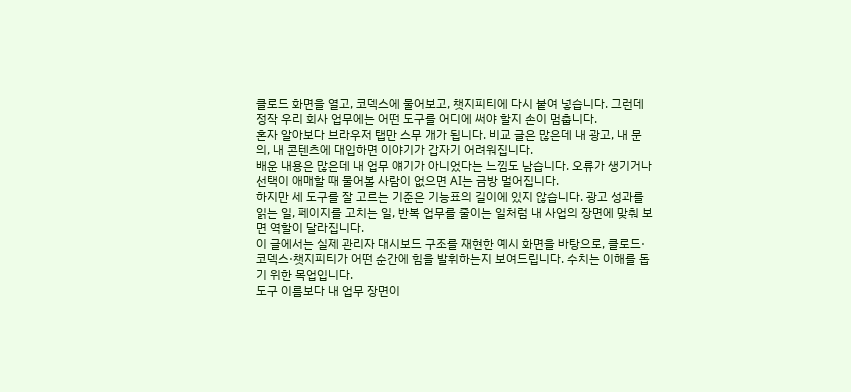클로드 화면을 열고, 코덱스에 물어보고, 챗지피티에 다시 붙여 넣습니다. 그런데 정작 우리 회사 업무에는 어떤 도구를 어디에 써야 할지 손이 멈춥니다.
혼자 알아보다 브라우저 탭만 스무 개가 됩니다. 비교 글은 많은데 내 광고, 내 문의, 내 콘텐츠에 대입하면 이야기가 갑자기 어려워집니다.
배운 내용은 많은데 내 업무 얘기가 아니었다는 느낌도 남습니다. 오류가 생기거나 선택이 애매할 때 물어볼 사람이 없으면 AI는 금방 멀어집니다.
하지만 세 도구를 잘 고르는 기준은 기능표의 길이에 있지 않습니다. 광고 성과를 읽는 일, 페이지를 고치는 일, 반복 업무를 줄이는 일처럼 내 사업의 장면에 맞춰 보면 역할이 달라집니다.
이 글에서는 실제 관리자 대시보드 구조를 재현한 예시 화면을 바탕으로, 클로드·코덱스·챗지피티가 어떤 순간에 힘을 발휘하는지 보여드립니다. 수치는 이해를 돕기 위한 목업입니다.
도구 이름보다 내 업무 장면이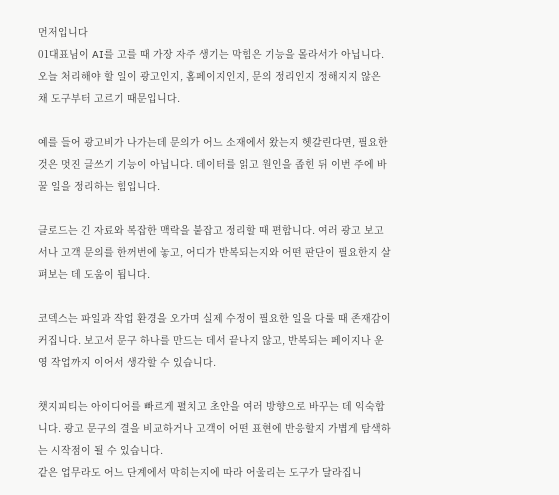먼저입니다
01대표님이 AI를 고를 때 가장 자주 생기는 막힘은 기능을 몰라서가 아닙니다. 오늘 처리해야 할 일이 광고인지, 홈페이지인지, 문의 정리인지 정해지지 않은 채 도구부터 고르기 때문입니다.

예를 들어 광고비가 나가는데 문의가 어느 소재에서 왔는지 헷갈린다면, 필요한 것은 멋진 글쓰기 기능이 아닙니다. 데이터를 읽고 원인을 좁힌 뒤 이번 주에 바꿀 일을 정리하는 힘입니다.

클로드는 긴 자료와 복잡한 맥락을 붙잡고 정리할 때 편합니다. 여러 광고 보고서나 고객 문의를 한꺼번에 놓고, 어디가 반복되는지와 어떤 판단이 필요한지 살펴보는 데 도움이 됩니다.

코덱스는 파일과 작업 환경을 오가며 실제 수정이 필요한 일을 다룰 때 존재감이 커집니다. 보고서 문구 하나를 만드는 데서 끝나지 않고, 반복되는 페이지나 운영 작업까지 이어서 생각할 수 있습니다.

챗지피티는 아이디어를 빠르게 펼치고 초안을 여러 방향으로 바꾸는 데 익숙합니다. 광고 문구의 결을 비교하거나 고객이 어떤 표현에 반응할지 가볍게 탐색하는 시작점이 될 수 있습니다.
같은 업무라도 어느 단계에서 막히는지에 따라 어울리는 도구가 달라집니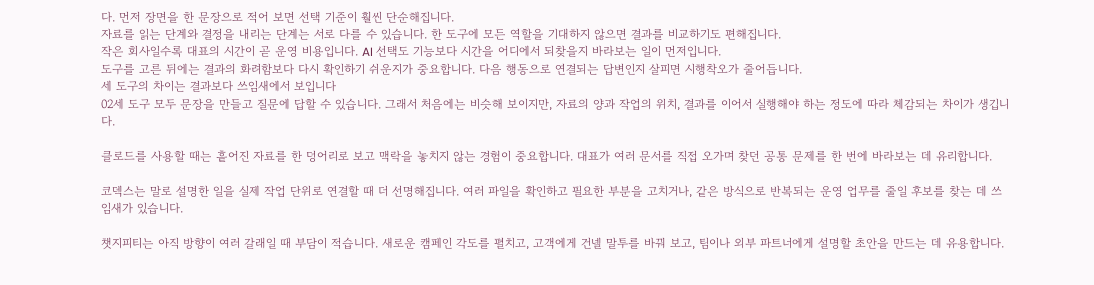다. 먼저 장면을 한 문장으로 적어 보면 선택 기준이 훨씬 단순해집니다.
자료를 읽는 단계와 결정을 내리는 단계는 서로 다를 수 있습니다. 한 도구에 모든 역할을 기대하지 않으면 결과를 비교하기도 편해집니다.
작은 회사일수록 대표의 시간이 곧 운영 비용입니다. AI 선택도 기능보다 시간을 어디에서 되찾을지 바라보는 일이 먼저입니다.
도구를 고른 뒤에는 결과의 화려함보다 다시 확인하기 쉬운지가 중요합니다. 다음 행동으로 연결되는 답변인지 살피면 시행착오가 줄어듭니다.
세 도구의 차이는 결과보다 쓰임새에서 보입니다
02세 도구 모두 문장을 만들고 질문에 답할 수 있습니다. 그래서 처음에는 비슷해 보이지만, 자료의 양과 작업의 위치, 결과를 이어서 실행해야 하는 정도에 따라 체감되는 차이가 생깁니다.

클로드를 사용할 때는 흩어진 자료를 한 덩어리로 보고 맥락을 놓치지 않는 경험이 중요합니다. 대표가 여러 문서를 직접 오가며 찾던 공통 문제를 한 번에 바라보는 데 유리합니다.

코덱스는 말로 설명한 일을 실제 작업 단위로 연결할 때 더 선명해집니다. 여러 파일을 확인하고 필요한 부분을 고치거나, 같은 방식으로 반복되는 운영 업무를 줄일 후보를 찾는 데 쓰임새가 있습니다.

챗지피티는 아직 방향이 여러 갈래일 때 부담이 적습니다. 새로운 캠페인 각도를 펼치고, 고객에게 건넬 말투를 바꿔 보고, 팀이나 외부 파트너에게 설명할 초안을 만드는 데 유용합니다.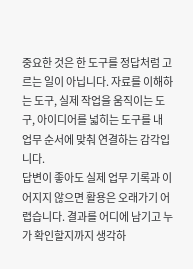중요한 것은 한 도구를 정답처럼 고르는 일이 아닙니다. 자료를 이해하는 도구, 실제 작업을 움직이는 도구, 아이디어를 넓히는 도구를 내 업무 순서에 맞춰 연결하는 감각입니다.
답변이 좋아도 실제 업무 기록과 이어지지 않으면 활용은 오래가기 어렵습니다. 결과를 어디에 남기고 누가 확인할지까지 생각하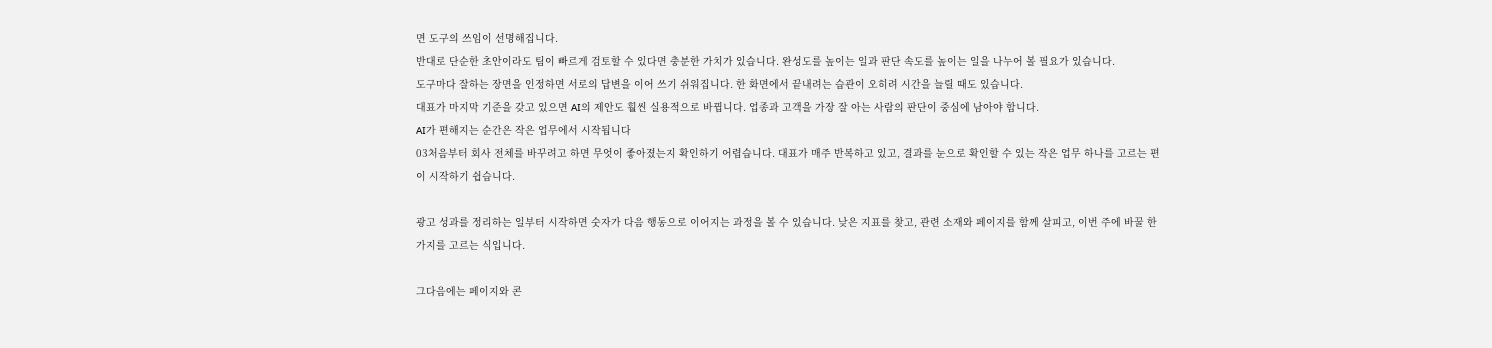면 도구의 쓰임이 선명해집니다.
반대로 단순한 초안이라도 팀이 빠르게 검토할 수 있다면 충분한 가치가 있습니다. 완성도를 높이는 일과 판단 속도를 높이는 일을 나누어 볼 필요가 있습니다.
도구마다 잘하는 장면을 인정하면 서로의 답변을 이어 쓰기 쉬워집니다. 한 화면에서 끝내려는 습관이 오히려 시간을 늘릴 때도 있습니다.
대표가 마지막 기준을 갖고 있으면 AI의 제안도 훨씬 실용적으로 바뀝니다. 업종과 고객을 가장 잘 아는 사람의 판단이 중심에 남아야 합니다.
AI가 편해지는 순간은 작은 업무에서 시작됩니다
03처음부터 회사 전체를 바꾸려고 하면 무엇이 좋아졌는지 확인하기 어렵습니다. 대표가 매주 반복하고 있고, 결과를 눈으로 확인할 수 있는 작은 업무 하나를 고르는 편이 시작하기 쉽습니다.

광고 성과를 정리하는 일부터 시작하면 숫자가 다음 행동으로 이어지는 과정을 볼 수 있습니다. 낮은 지표를 찾고, 관련 소재와 페이지를 함께 살피고, 이번 주에 바꿀 한 가지를 고르는 식입니다.

그다음에는 페이지와 콘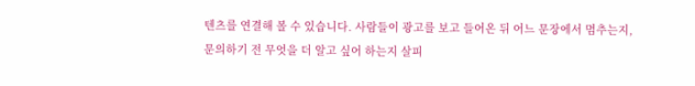텐츠를 연결해 볼 수 있습니다. 사람들이 광고를 보고 들어온 뒤 어느 문장에서 멈추는지, 문의하기 전 무엇을 더 알고 싶어 하는지 살피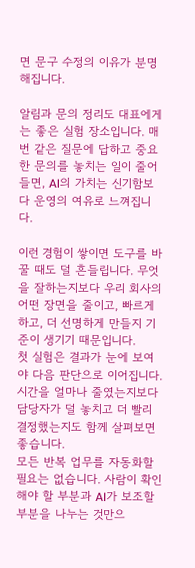면 문구 수정의 이유가 분명해집니다.

알림과 문의 정리도 대표에게는 좋은 실험 장소입니다. 매번 같은 질문에 답하고 중요한 문의를 놓치는 일이 줄어들면, AI의 가치는 신기함보다 운영의 여유로 느껴집니다.

이런 경험이 쌓이면 도구를 바꿀 때도 덜 흔들립니다. 무엇을 잘하는지보다 우리 회사의 어떤 장면을 줄이고, 빠르게 하고, 더 선명하게 만들지 기준이 생기기 때문입니다.
첫 실험은 결과가 눈에 보여야 다음 판단으로 이어집니다. 시간을 얼마나 줄였는지보다 담당자가 덜 놓치고 더 빨리 결정했는지도 함께 살펴보면 좋습니다.
모든 반복 업무를 자동화할 필요는 없습니다. 사람이 확인해야 할 부분과 AI가 보조할 부분을 나누는 것만으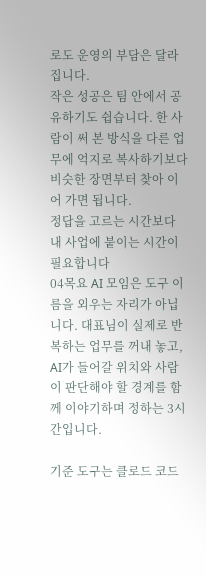로도 운영의 부담은 달라집니다.
작은 성공은 팀 안에서 공유하기도 쉽습니다. 한 사람이 써 본 방식을 다른 업무에 억지로 복사하기보다 비슷한 장면부터 찾아 이어 가면 됩니다.
정답을 고르는 시간보다 내 사업에 붙이는 시간이 필요합니다
04목요 AI 모임은 도구 이름을 외우는 자리가 아닙니다. 대표님이 실제로 반복하는 업무를 꺼내 놓고, AI가 들어갈 위치와 사람이 판단해야 할 경계를 함께 이야기하며 정하는 3시간입니다.

기준 도구는 클로드 코드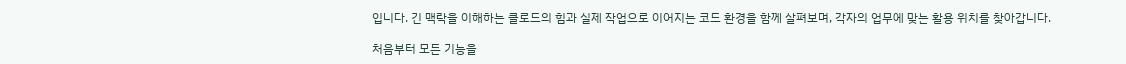입니다. 긴 맥락을 이해하는 클로드의 힘과 실제 작업으로 이어지는 코드 환경을 함께 살펴보며, 각자의 업무에 맞는 활용 위치를 찾아갑니다.

처음부터 모든 기능을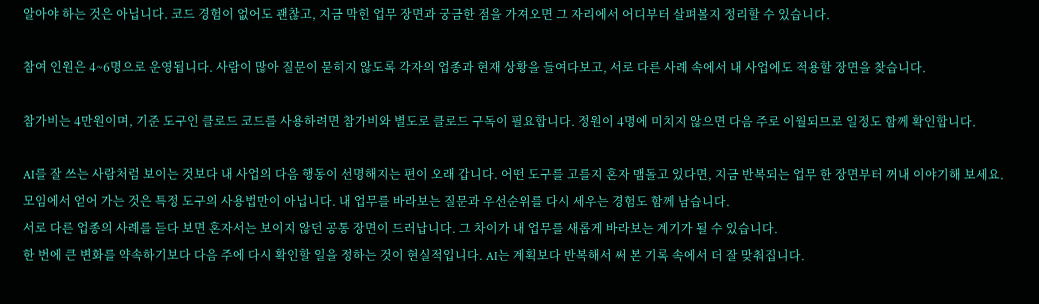알아야 하는 것은 아닙니다. 코드 경험이 없어도 괜찮고, 지금 막힌 업무 장면과 궁금한 점을 가져오면 그 자리에서 어디부터 살펴볼지 정리할 수 있습니다.

참여 인원은 4~6명으로 운영됩니다. 사람이 많아 질문이 묻히지 않도록 각자의 업종과 현재 상황을 들여다보고, 서로 다른 사례 속에서 내 사업에도 적용할 장면을 찾습니다.

참가비는 4만원이며, 기준 도구인 클로드 코드를 사용하려면 참가비와 별도로 클로드 구독이 필요합니다. 정원이 4명에 미치지 않으면 다음 주로 이월되므로 일정도 함께 확인합니다.

AI를 잘 쓰는 사람처럼 보이는 것보다 내 사업의 다음 행동이 선명해지는 편이 오래 갑니다. 어떤 도구를 고를지 혼자 맴돌고 있다면, 지금 반복되는 업무 한 장면부터 꺼내 이야기해 보세요.
모임에서 얻어 가는 것은 특정 도구의 사용법만이 아닙니다. 내 업무를 바라보는 질문과 우선순위를 다시 세우는 경험도 함께 남습니다.
서로 다른 업종의 사례를 듣다 보면 혼자서는 보이지 않던 공통 장면이 드러납니다. 그 차이가 내 업무를 새롭게 바라보는 계기가 될 수 있습니다.
한 번에 큰 변화를 약속하기보다 다음 주에 다시 확인할 일을 정하는 것이 현실적입니다. AI는 계획보다 반복해서 써 본 기록 속에서 더 잘 맞춰집니다.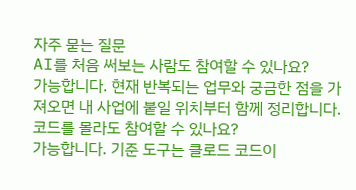자주 묻는 질문
AI를 처음 써보는 사람도 참여할 수 있나요?
가능합니다. 현재 반복되는 업무와 궁금한 점을 가져오면 내 사업에 붙일 위치부터 함께 정리합니다.
코드를 몰라도 참여할 수 있나요?
가능합니다. 기준 도구는 클로드 코드이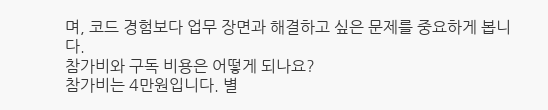며, 코드 경험보다 업무 장면과 해결하고 싶은 문제를 중요하게 봅니다.
참가비와 구독 비용은 어떻게 되나요?
참가비는 4만원입니다. 별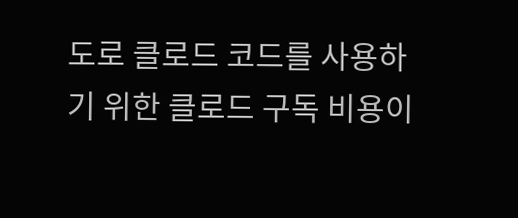도로 클로드 코드를 사용하기 위한 클로드 구독 비용이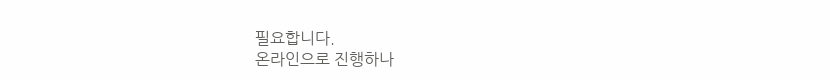필요합니다.
온라인으로 진행하나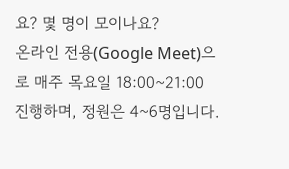요? 몇 명이 모이나요?
온라인 전용(Google Meet)으로 매주 목요일 18:00~21:00 진행하며, 정원은 4~6명입니다.